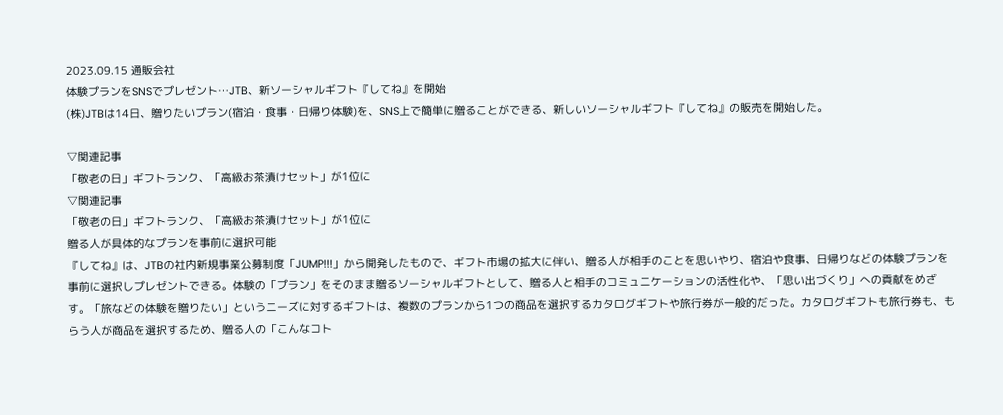2023.09.15 通販会社
体験プランをSNSでプレゼント…JTB、新ソーシャルギフト『してね』を開始
(株)JTBは14日、贈りたいプラン(宿泊・食事・日帰り体験)を、SNS上で簡単に贈ることができる、新しいソーシャルギフト『してね』の販売を開始した。

▽関連記事
「敬老の日」ギフトランク、「高級お茶漬けセット」が1位に
▽関連記事
「敬老の日」ギフトランク、「高級お茶漬けセット」が1位に
贈る人が具体的なプランを事前に選択可能
『してね』は、JTBの社内新規事業公募制度「JUMP!!!」から開発したもので、ギフト市場の拡大に伴い、贈る人が相手のことを思いやり、宿泊や食事、日帰りなどの体験プランを事前に選択しプレゼントできる。体験の「プラン」をそのまま贈るソーシャルギフトとして、贈る人と相手のコミュニケーションの活性化や、「思い出づくり」への貢献をめざす。「旅などの体験を贈りたい」というニーズに対するギフトは、複数のプランから1つの商品を選択するカタログギフトや旅行券が一般的だった。カタログギフトも旅行券も、もらう人が商品を選択するため、贈る人の「こんなコト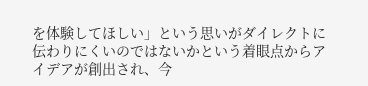を体験してほしい」という思いがダイレクトに伝わりにくいのではないかという着眼点からアイデアが創出され、今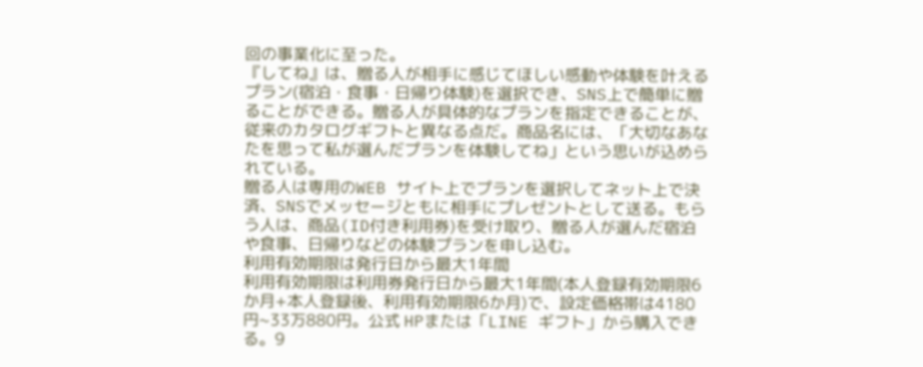回の事業化に至った。
『してね』は、贈る人が相手に感じてほしい感動や体験を叶えるプラン(宿泊・食事・日帰り体験)を選択でき、SNS上で簡単に贈ることができる。贈る人が具体的なプランを指定できることが、従来のカタログギフトと異なる点だ。商品名には、「大切なあなたを思って私が選んだプランを体験してね」という思いが込められている。
贈る人は専用のWEB サイト上でプランを選択してネット上で決済、SNSでメッセージともに相手にプレゼントとして送る。もらう人は、商品(ID付き利用券)を受け取り、贈る人が選んだ宿泊や食事、日帰りなどの体験プランを申し込む。
利用有効期限は発行日から最大1年間
利用有効期限は利用券発行日から最大1年間(本人登録有効期限6か月+本人登録後、利用有効期限6か月)で、設定価格帯は4180円~33万880円。公式 HPまたは「LINE ギフト」から購入できる。9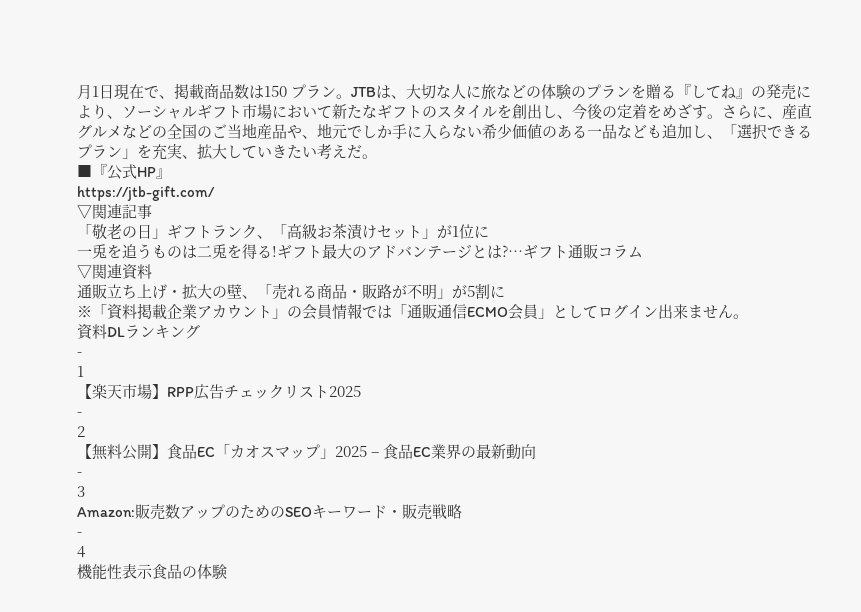月1日現在で、掲載商品数は150 プラン。JTBは、大切な人に旅などの体験のプランを贈る『してね』の発売により、ソーシャルギフト市場において新たなギフトのスタイルを創出し、今後の定着をめざす。さらに、産直グルメなどの全国のご当地産品や、地元でしか手に入らない希少価値のある一品なども追加し、「選択できるプラン」を充実、拡大していきたい考えだ。
■『公式HP』
https://jtb-gift.com/
▽関連記事
「敬老の日」ギフトランク、「高級お茶漬けセット」が1位に
一兎を追うものは二兎を得る!ギフト最大のアドバンテージとは?…ギフト通販コラム
▽関連資料
通販立ち上げ・拡大の壁、「売れる商品・販路が不明」が5割に
※「資料掲載企業アカウント」の会員情報では「通販通信ECMO会員」としてログイン出来ません。
資料DLランキング
-
1
【楽天市場】RPP広告チェックリスト2025
-
2
【無料公開】食品EC「カオスマップ」2025 – 食品EC業界の最新動向
-
3
Amazon:販売数アップのためのSEOキーワード・販売戦略
-
4
機能性表示食品の体験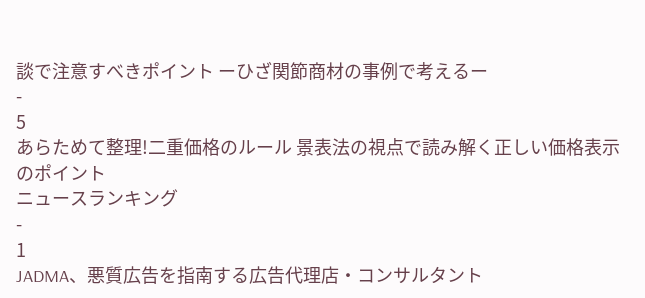談で注意すべきポイント ーひざ関節商材の事例で考えるー
-
5
あらためて整理!二重価格のルール 景表法の視点で読み解く正しい価格表示のポイント
ニュースランキング
-
1
JADMA、悪質広告を指南する広告代理店・コンサルタント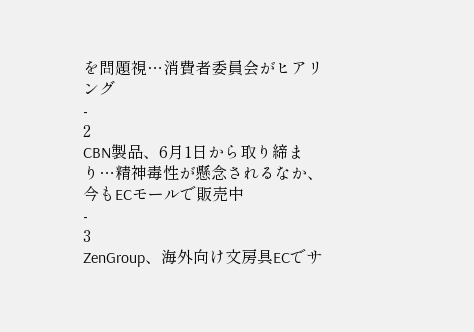を問題視…消費者委員会がヒアリング
-
2
CBN製品、6月1日から取り締まり…精神毒性が懸念されるなか、今もECモールで販売中
-
3
ZenGroup、海外向け文房具ECでサ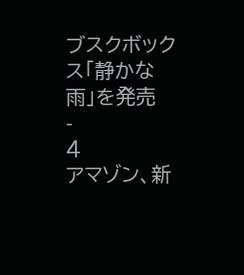ブスクボックス「静かな雨」を発売
-
4
アマゾン、新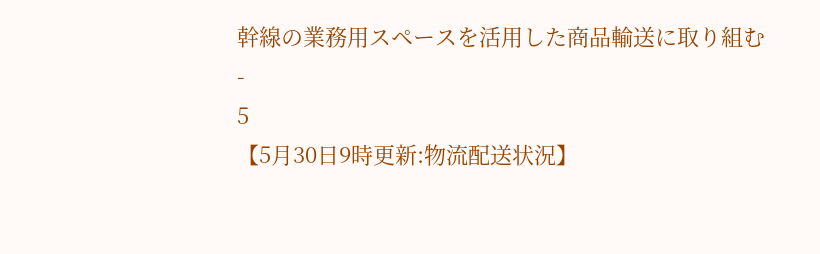幹線の業務用スペースを活用した商品輸送に取り組む
-
5
【5月30日9時更新:物流配送状況】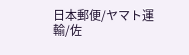日本郵便/ヤマト運輸/佐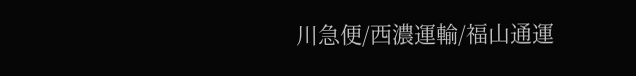川急便/西濃運輸/福山通運